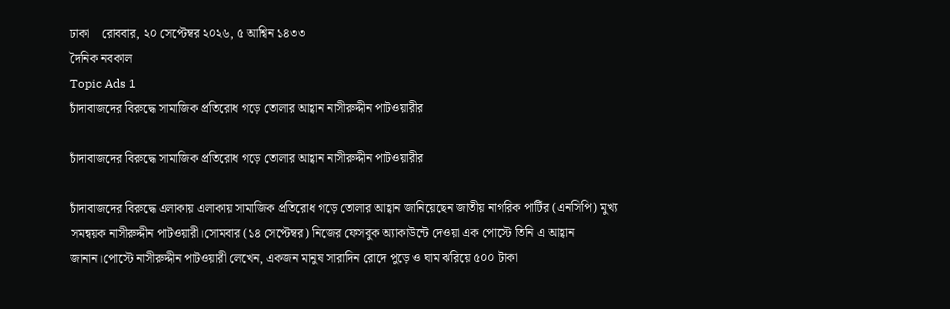ঢাকা    রোববার, ২০ সেপ্টেম্বর ২০২৬, ৫ আশ্বিন ১৪৩৩
দৈনিক নবকাল
Topic Ads 1
চাঁদাবাজদের বিরুদ্ধে সামাজিক প্রতিরোধ গড়ে তোলার আহ্বান নাসীরুদ্দীন পাটওয়ারীর

চাঁদাবাজদের বিরুদ্ধে সামাজিক প্রতিরোধ গড়ে তোলার আহ্বান নাসীরুদ্দীন পাটওয়ারীর

চাঁদাবাজদের বিরুদ্ধে এলাকায় এলাকায় সামাজিক প্রতিরোধ গড়ে তোলার আহ্বান জানিয়েছেন জাতীয় নাগরিক পার্টির (এনসিপি) মুখ্য সমন্বয়ক নাসীরুদ্দীন পাটওয়ারী।সোমবার (১৪ সেপ্টেম্বর) নিজের ফেসবুক অ্যাকাউন্টে দেওয়া এক পোস্টে তিনি এ আহ্বান জানান।পোস্টে নাসীরুদ্দীন পাটওয়ারী লেখেন, একজন মানুষ সারাদিন রোদে পুড়ে ও ঘাম ঝরিয়ে ৫০০ টাকা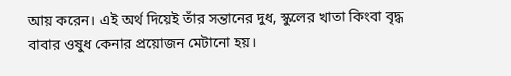আয় করেন। এই অর্থ দিয়েই তাঁর সন্তানের দুধ, স্কুলের খাতা কিংবা বৃদ্ধ বাবার ওষুধ কেনার প্রয়োজন মেটানো হয়।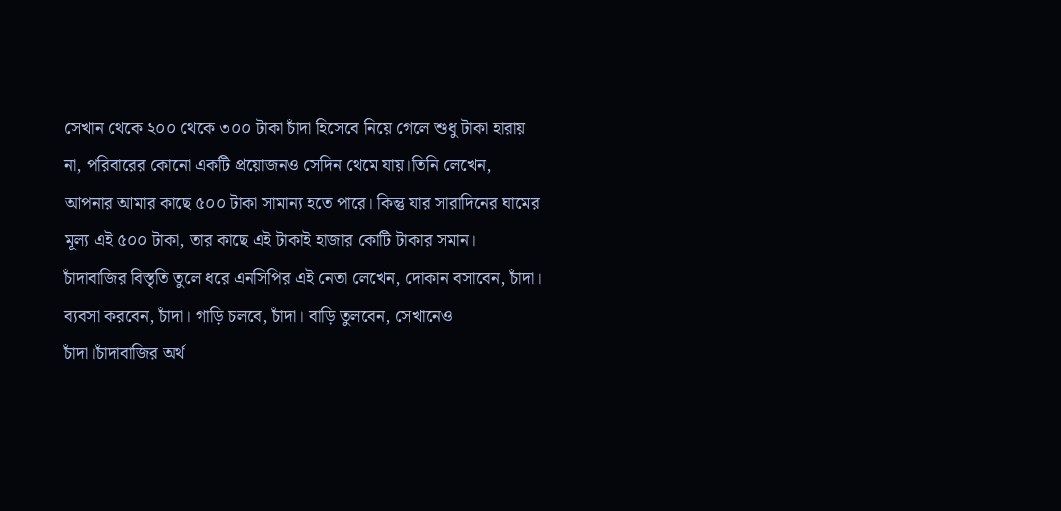সেখান থেকে ২০০ থেকে ৩০০ টাকা চাঁদা হিসেবে নিয়ে গেলে শুধু টাকা হারায় না, পরিবারের কোনো একটি প্রয়োজনও সেদিন থেমে যায়।তিনি লেখেন, আপনার আমার কাছে ৫০০ টাকা সামান্য হতে পারে। কিন্তু যার সারাদিনের ঘামের মূল্য এই ৫০০ টাকা, তার কাছে এই টাকাই হাজার কোটি টাকার সমান। চাঁদাবাজির বিস্তৃতি তুলে ধরে এনসিপির এই নেতা লেখেন, দোকান বসাবেন, চাঁদা। ব্যবসা করবেন, চাঁদা। গাড়ি চলবে, চাঁদা। বাড়ি তুলবেন, সেখানেও চাঁদা।চাঁদাবাজির অর্থ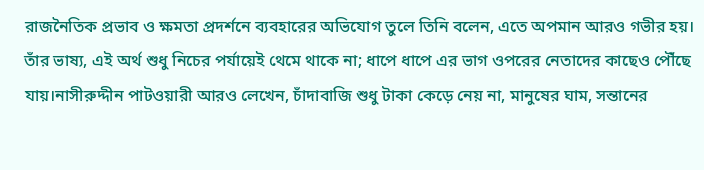রাজনৈতিক প্রভাব ও ক্ষমতা প্রদর্শনে ব্যবহারের অভিযোগ তুলে তিনি বলেন, এতে অপমান আরও গভীর হয়। তাঁর ভাষ্য, এই অর্থ শুধু নিচের পর্যায়েই থেমে থাকে না; ধাপে ধাপে এর ভাগ ওপরের নেতাদের কাছেও পৌঁছে যায়।নাসীরুদ্দীন পাটওয়ারী আরও লেখেন, চাঁদাবাজি শুধু টাকা কেড়ে নেয় না, মানুষের ঘাম, সন্তানের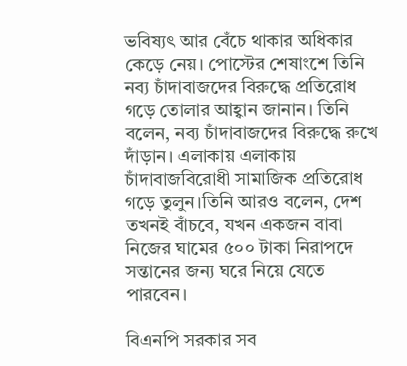ভবিষ্যৎ আর বেঁচে থাকার অধিকার কেড়ে নেয়। পোস্টের শেষাংশে তিনি নব্য চাঁদাবাজদের বিরুদ্ধে প্রতিরোধ গড়ে তোলার আহ্বান জানান। তিনি বলেন, নব্য চাঁদাবাজদের বিরুদ্ধে রুখে দাঁড়ান। এলাকায় এলাকায় চাঁদাবাজবিরোধী সামাজিক প্রতিরোধ গড়ে তুলুন।তিনি আরও বলেন, দেশ তখনই বাঁচবে, যখন একজন বাবা নিজের ঘামের ৫০০ টাকা নিরাপদে সন্তানের জন্য ঘরে নিয়ে যেতে পারবেন।

বিএনপি সরকার সব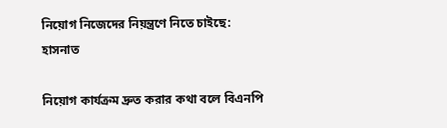নিয়োগ নিজেদের নিয়ন্ত্রণে নিতে চাইছে: হাসনাত

নিয়োগ কার্যক্রম দ্রুত করার কথা বলে বিএনপি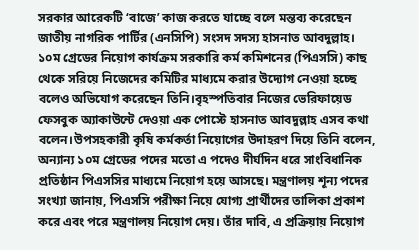সরকার আরেকটি ‘বাজে’ কাজ করতে যাচ্ছে বলে মন্তব্য করেছেন জাতীয় নাগরিক পার্টির (এনসিপি) সংসদ সদস্য হাসনাত আবদুল্লাহ। ১০ম গ্রেডের নিয়োগ কার্যক্রম সরকারি কর্ম কমিশনের (পিএসসি) কাছ থেকে সরিয়ে নিজেদের কমিটির মাধ্যমে করার উদ্যোগ নেওয়া হচ্ছে বলেও অভিযোগ করেছেন তিনি।বৃহস্পতিবার নিজের ভেরিফায়েড ফেসবুক অ্যাকাউন্টে দেওয়া এক পোস্টে হাসনাত আবদুল্লাহ এসব কথা বলেন।উপসহকারী কৃষি কর্মকর্তা নিয়োগের উদাহরণ দিয়ে তিনি বলেন, অন্যান্য ১০ম গ্রেডের পদের মতো এ পদেও দীর্ঘদিন ধরে সাংবিধানিক প্রতিষ্ঠান পিএসসির মাধ্যমে নিয়োগ হয়ে আসছে। মন্ত্রণালয় শূন্য পদের সংখ্যা জানায়, পিএসসি পরীক্ষা নিয়ে যোগ্য প্রার্থীদের তালিকা প্রকাশ করে এবং পরে মন্ত্রণালয় নিয়োগ দেয়। তাঁর দাবি, এ প্রক্রিয়ায় নিয়োগ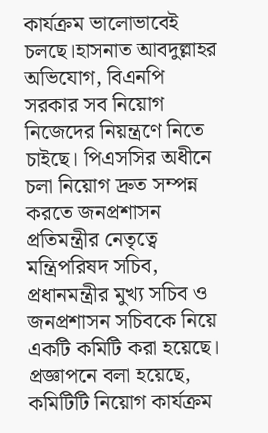কার্যক্রম ভালোভাবেই চলছে।হাসনাত আবদুল্লাহর অভিযোগ, বিএনপি সরকার সব নিয়োগ নিজেদের নিয়ন্ত্রণে নিতে চাইছে। পিএসসির অধীনে চলা নিয়োগ দ্রুত সম্পন্ন করতে জনপ্রশাসন প্রতিমন্ত্রীর নেতৃত্বে মন্ত্রিপরিষদ সচিব, প্রধানমন্ত্রীর মুখ্য সচিব ও জনপ্রশাসন সচিবকে নিয়ে একটি কমিটি করা হয়েছে। প্রজ্ঞাপনে বলা হয়েছে, কমিটিটি নিয়োগ কার্যক্রম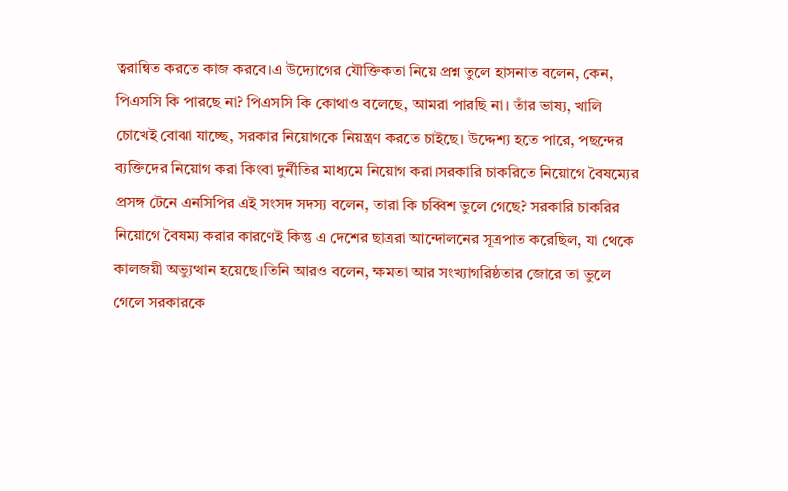ত্বরান্বিত করতে কাজ করবে।এ উদ্যোগের যৌক্তিকতা নিয়ে প্রশ্ন তুলে হাসনাত বলেন, কেন, পিএসসি কি পারছে না? পিএসসি কি কোথাও বলেছে, আমরা পারছি না। তাঁর ভাষ্য, খালি চোখেই বোঝা যাচ্ছে, সরকার নিয়োগকে নিয়ন্ত্রণ করতে চাইছে। উদ্দেশ্য হতে পারে, পছন্দের ব্যক্তিদের নিয়োগ করা কিংবা দুর্নীতির মাধ্যমে নিয়োগ করা।সরকারি চাকরিতে নিয়োগে বৈষম্যের প্রসঙ্গ টেনে এনসিপির এই সংসদ সদস্য বলেন, তারা কি চব্বিশ ভুলে গেছে? সরকারি চাকরির নিয়োগে বৈষম্য করার কারণেই কিন্তু এ দেশের ছাত্ররা আন্দোলনের সূত্রপাত করেছিল, যা থেকে কালজয়ী অভ্যুত্থান হয়েছে।তিনি আরও বলেন, ক্ষমতা আর সংখ্যাগরিষ্ঠতার জোরে তা ভুলে গেলে সরকারকে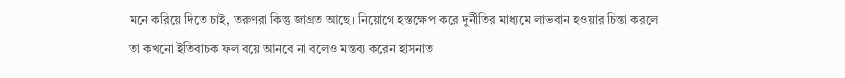মনে করিয়ে দিতে চাই, তরুণরা কিন্তু জাগ্রত আছে। নিয়োগে হস্তক্ষেপ করে দুর্নীতির মাধ্যমে লাভবান হওয়ার চিন্তা করলে তা কখনো ইতিবাচক ফল বয়ে আনবে না বলেও মন্তব্য করেন হাসনাত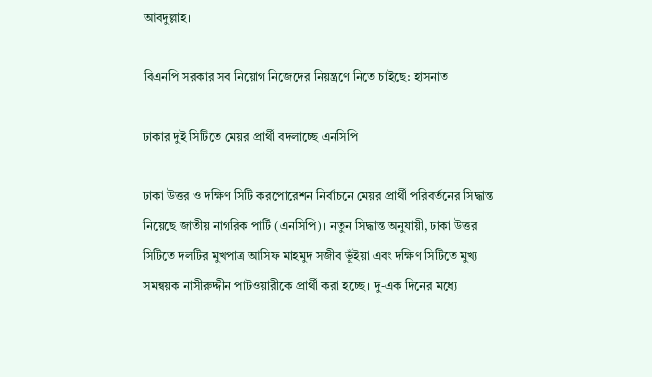আবদুল্লাহ।

বিএনপি সরকার সব নিয়োগ নিজেদের নিয়ন্ত্রণে নিতে চাইছে: হাসনাত

ঢাকার দুই সিটিতে মেয়র প্রার্থী বদলাচ্ছে এনসিপি

ঢাকা উত্তর ও দক্ষিণ সিটি করপোরেশন নির্বাচনে মেয়র প্রার্থী পরিবর্তনের সিদ্ধান্ত নিয়েছে জাতীয় নাগরিক পার্টি (এনসিপি)। নতুন সিদ্ধান্ত অনুযায়ী, ঢাকা উত্তর সিটিতে দলটির মুখপাত্র আসিফ মাহমুদ সজীব ভূঁইয়া এবং দক্ষিণ সিটিতে মুখ্য সমন্বয়ক নাসীরুদ্দীন পাটওয়ারীকে প্রার্থী করা হচ্ছে। দু-এক দিনের মধ্যে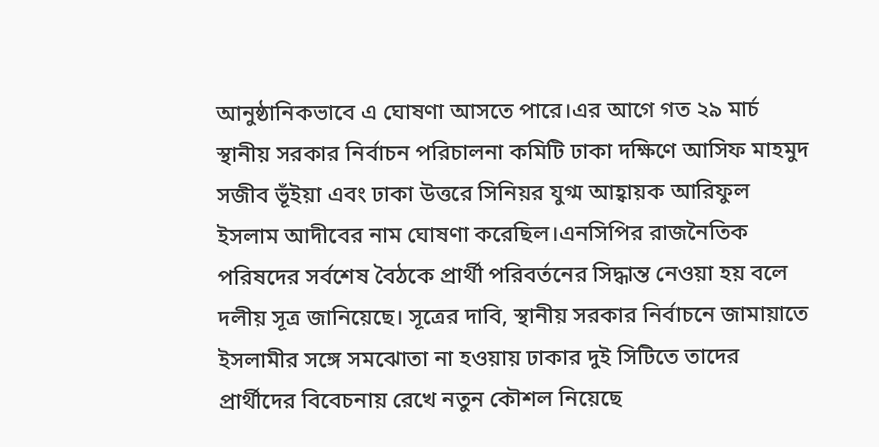আনুষ্ঠানিকভাবে এ ঘোষণা আসতে পারে।এর আগে গত ২৯ মার্চ স্থানীয় সরকার নির্বাচন পরিচালনা কমিটি ঢাকা দক্ষিণে আসিফ মাহমুদ সজীব ভূঁইয়া এবং ঢাকা উত্তরে সিনিয়র যুগ্ম আহ্বায়ক আরিফুল ইসলাম আদীবের নাম ঘোষণা করেছিল।এনসিপির রাজনৈতিক পরিষদের সর্বশেষ বৈঠকে প্রার্থী পরিবর্তনের সিদ্ধান্ত নেওয়া হয় বলে দলীয় সূত্র জানিয়েছে। সূত্রের দাবি, স্থানীয় সরকার নির্বাচনে জামায়াতে ইসলামীর সঙ্গে সমঝোতা না হওয়ায় ঢাকার দুই সিটিতে তাদের প্রার্থীদের বিবেচনায় রেখে নতুন কৌশল নিয়েছে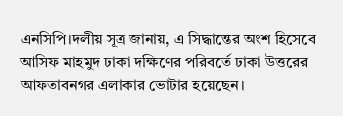এনসিপি।দলীয় সূত্র জানায়, এ সিদ্ধান্তের অংশ হিসেবে আসিফ মাহমুদ ঢাকা দক্ষিণের পরিবর্তে ঢাকা উত্তরের আফতাবনগর এলাকার ভোটার হয়েছেন।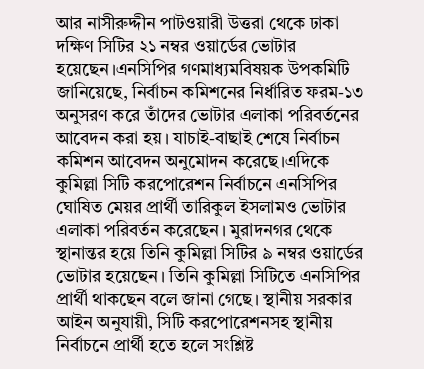আর নাসীরুদ্দীন পাটওয়ারী উত্তরা থেকে ঢাকা দক্ষিণ সিটির ২১ নম্বর ওয়ার্ডের ভোটার হয়েছেন।এনসিপির গণমাধ্যমবিষয়ক উপকমিটি জানিয়েছে, নির্বাচন কমিশনের নির্ধারিত ফরম-১৩ অনুসরণ করে তাঁদের ভোটার এলাকা পরিবর্তনের আবেদন করা হয়। যাচাই-বাছাই শেষে নির্বাচন কমিশন আবেদন অনুমোদন করেছে।এদিকে কুমিল্লা সিটি করপোরেশন নির্বাচনে এনসিপির ঘোষিত মেয়র প্রার্থী তারিকুল ইসলামও ভোটার এলাকা পরিবর্তন করেছেন। মুরাদনগর থেকে স্থানান্তর হয়ে তিনি কুমিল্লা সিটির ৯ নম্বর ওয়ার্ডের ভোটার হয়েছেন। তিনি কুমিল্লা সিটিতে এনসিপির প্রার্থী থাকছেন বলে জানা গেছে। স্থানীয় সরকার আইন অনুযায়ী, সিটি করপোরেশনসহ স্থানীয় নির্বাচনে প্রার্থী হতে হলে সংশ্লিষ্ট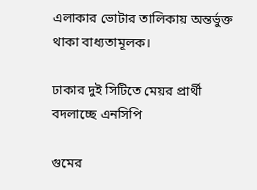এলাকার ভোটার তালিকায় অন্তর্ভুক্ত থাকা বাধ্যতামূলক।

ঢাকার দুই সিটিতে মেয়র প্রার্থী বদলাচ্ছে এনসিপি

গুমের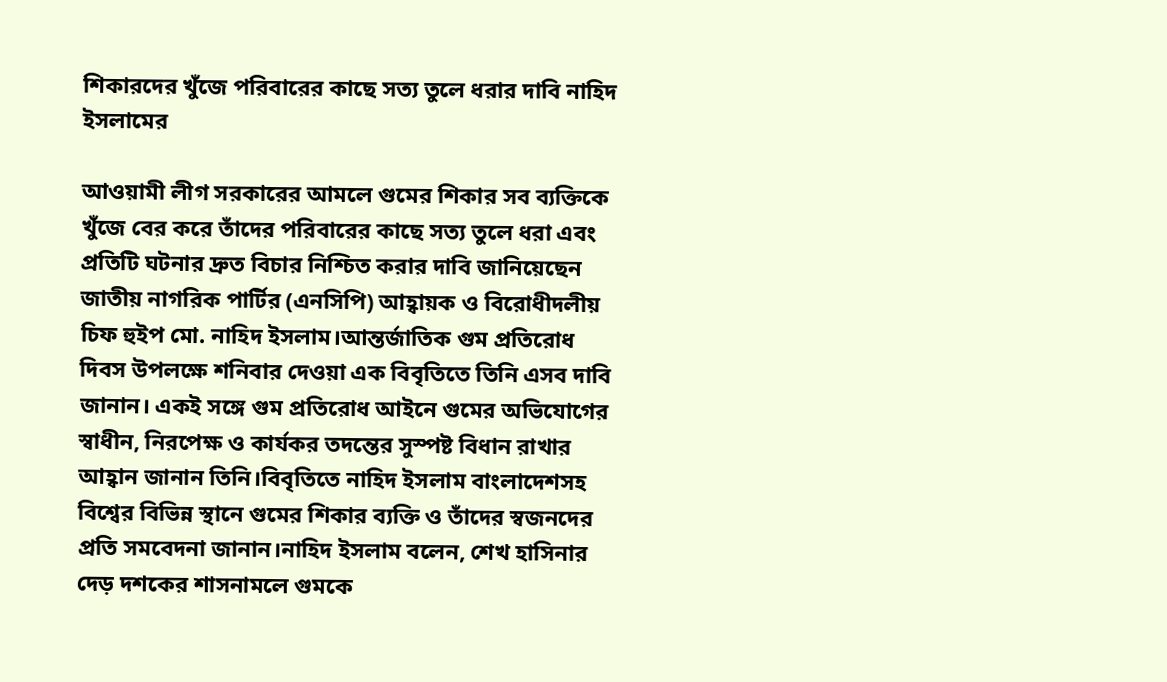শিকারদের খুঁজে পরিবারের কাছে সত্য তুলে ধরার দাবি নাহিদ ইসলামের

আওয়ামী লীগ সরকারের আমলে গুমের শিকার সব ব্যক্তিকে খুঁজে বের করে তাঁদের পরিবারের কাছে সত্য তুলে ধরা এবং প্রতিটি ঘটনার দ্রুত বিচার নিশ্চিত করার দাবি জানিয়েছেন জাতীয় নাগরিক পার্টির (এনসিপি) আহ্বায়ক ও বিরোধীদলীয় চিফ হুইপ মো. নাহিদ ইসলাম।আন্তর্জাতিক গুম প্রতিরোধ দিবস উপলক্ষে শনিবার দেওয়া এক বিবৃতিতে তিনি এসব দাবি জানান। একই সঙ্গে গুম প্রতিরোধ আইনে গুমের অভিযোগের স্বাধীন, নিরপেক্ষ ও কার্যকর তদন্তের সুস্পষ্ট বিধান রাখার আহ্বান জানান তিনি।বিবৃতিতে নাহিদ ইসলাম বাংলাদেশসহ বিশ্বের বিভিন্ন স্থানে গুমের শিকার ব্যক্তি ও তাঁদের স্বজনদের প্রতি সমবেদনা জানান।নাহিদ ইসলাম বলেন, শেখ হাসিনার দেড় দশকের শাসনামলে গুমকে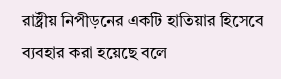রাষ্ট্রীয় নিপীড়নের একটি হাতিয়ার হিসেবে ব্যবহার করা হয়েছে বলে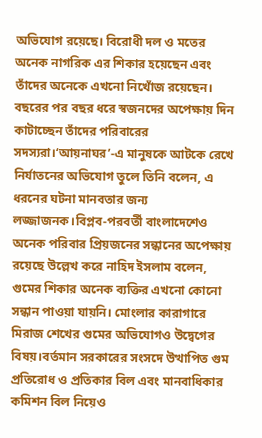অভিযোগ রয়েছে। বিরোধী দল ও মতের অনেক নাগরিক এর শিকার হয়েছেন এবং তাঁদের অনেকে এখনো নিখোঁজ রয়েছেন। বছরের পর বছর ধরে স্বজনদের অপেক্ষায় দিন কাটাচ্ছেন তাঁদের পরিবারের সদস্যরা।‘আয়নাঘর’-এ মানুষকে আটকে রেখে নির্যাতনের অভিযোগ তুলে তিনি বলেন, এ ধরনের ঘটনা মানবতার জন্য লজ্জাজনক।বিপ্লব-পরবর্তী বাংলাদেশেও অনেক পরিবার প্রিয়জনের সন্ধানের অপেক্ষায় রয়েছে উল্লেখ করে নাহিদ ইসলাম বলেন, গুমের শিকার অনেক ব্যক্তির এখনো কোনো সন্ধান পাওয়া যায়নি। মোংলার কারাগারে মিরাজ শেখের গুমের অভিযোগও উদ্বেগের বিষয়।বর্তমান সরকারের সংসদে উত্থাপিত গুম প্রতিরোধ ও প্রতিকার বিল এবং মানবাধিকার কমিশন বিল নিয়েও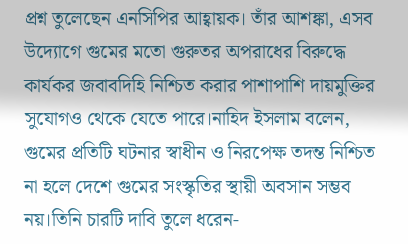প্রশ্ন তুলেছেন এনসিপির আহ্বায়ক। তাঁর আশঙ্কা, এসব উদ্যোগে গুমের মতো গুরুতর অপরাধের বিরুদ্ধে কার্যকর জবাবদিহি নিশ্চিত করার পাশাপাশি দায়মুক্তির সুযোগও থেকে যেতে পারে।নাহিদ ইসলাম বলেন, গুমের প্রতিটি ঘটনার স্বাধীন ও নিরপেক্ষ তদন্ত নিশ্চিত না হলে দেশে গুমের সংস্কৃতির স্থায়ী অবসান সম্ভব নয়।তিনি চারটি দাবি তুলে ধরেন-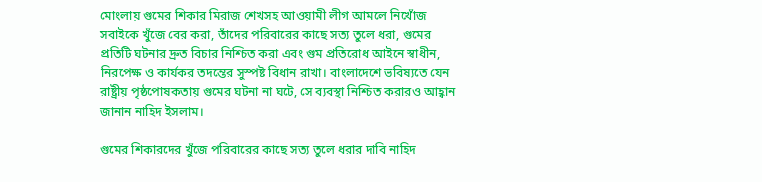মোংলায় গুমের শিকার মিরাজ শেখসহ আওয়ামী লীগ আমলে নিখোঁজ সবাইকে খুঁজে বের করা, তাঁদের পরিবারের কাছে সত্য তুলে ধরা, গুমের প্রতিটি ঘটনার দ্রুত বিচার নিশ্চিত করা এবং গুম প্রতিরোধ আইনে স্বাধীন, নিরপেক্ষ ও কার্যকর তদন্তের সুস্পষ্ট বিধান রাখা। বাংলাদেশে ভবিষ্যতে যেন রাষ্ট্রীয় পৃষ্ঠপোষকতায় গুমের ঘটনা না ঘটে, সে ব্যবস্থা নিশ্চিত করারও আহ্বান জানান নাহিদ ইসলাম।

গুমের শিকারদের খুঁজে পরিবারের কাছে সত্য তুলে ধরার দাবি নাহিদ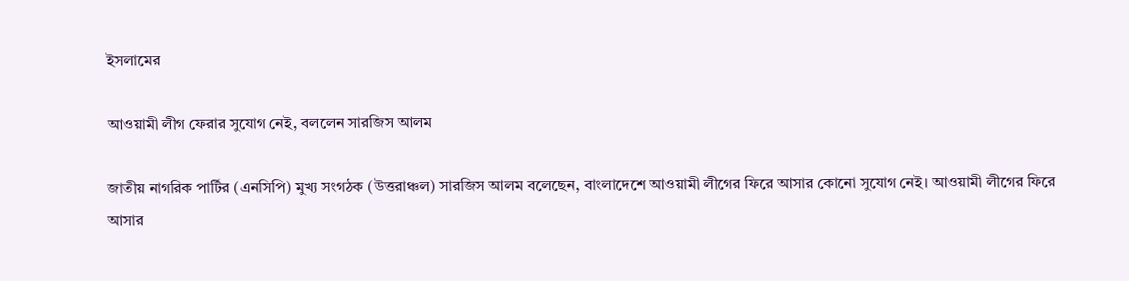ইসলামের

আওয়ামী লীগ ফেরার সুযোগ নেই, বললেন সারজিস আলম

জাতীয় নাগরিক পার্টির (এনসিপি) মুখ্য সংগঠক (উত্তরাঞ্চল) সারজিস আলম বলেছেন, বাংলাদেশে আওয়ামী লীগের ফিরে আসার কোনো সুযোগ নেই। আওয়ামী লীগের ফিরে আসার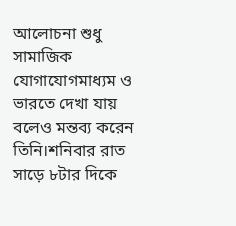আলোচনা শুধু সামাজিক যোগাযোগমাধ্যম ও ভারতে দেখা যায় বলেও মন্তব্য করেন তিনি।শনিবার রাত সাড়ে ৮টার দিকে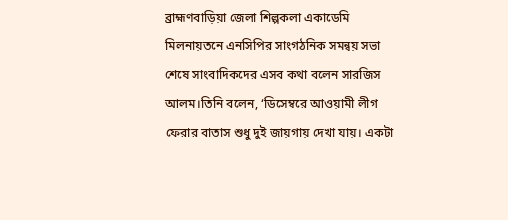ব্রাহ্মণবাড়িয়া জেলা শিল্পকলা একাডেমি মিলনায়তনে এনসিপির সাংগঠনিক সমন্বয় সভা শেষে সাংবাদিকদের এসব কথা বলেন সারজিস আলম।তিনি বলেন, ‘ডিসেম্বরে আওয়ামী লীগ ফেরার বাতাস শুধু দুই জায়গায় দেখা যায়। একটা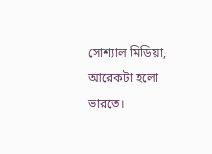সোশ্যাল মিডিয়া, আরেকটা হলো ভারতে।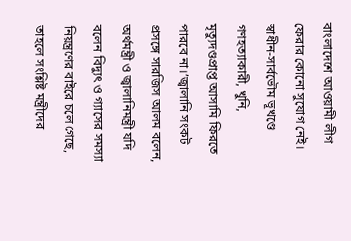বাংলাদেশে আওয়ামী লীগ ফেরার কোনো সুযোগ নেই। স্বাধীন-সার্বভৌম ভূখণ্ডে গণহত্যাকারী, খুনি, মৃত্যুদণ্ডপ্রাপ্ত আসামি ফিরতে পারবে না।’জ্বালানি সংকট প্রসঙ্গে সারজিস আলম বলেন, অর্থমন্ত্রী ও জ্বালানিমন্ত্রী যদি বলেন বিদ্যুৎ ও গ্যাসের সমস্যা নিয়ন্ত্রণের বাইরে চলে গেছে, তাহলে সংশ্লিষ্ট মন্ত্রীদের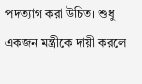পদত্যাগ করা উচিত। শুধু একজন মন্ত্রীকে দায়ী করলে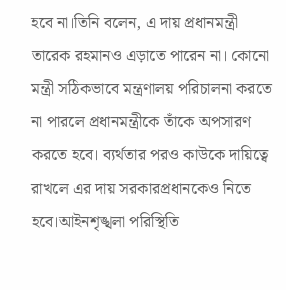হবে না।তিনি বলেন, এ দায় প্রধানমন্ত্রী তারেক রহমানও এড়াতে পারেন না। কোনো মন্ত্রী সঠিকভাবে মন্ত্রণালয় পরিচালনা করতে না পারলে প্রধানমন্ত্রীকে তাঁকে অপসারণ করতে হবে। ব্যর্থতার পরও কাউকে দায়িত্বে রাখলে এর দায় সরকারপ্রধানকেও নিতে হবে।আইনশৃঙ্খলা পরিস্থিতি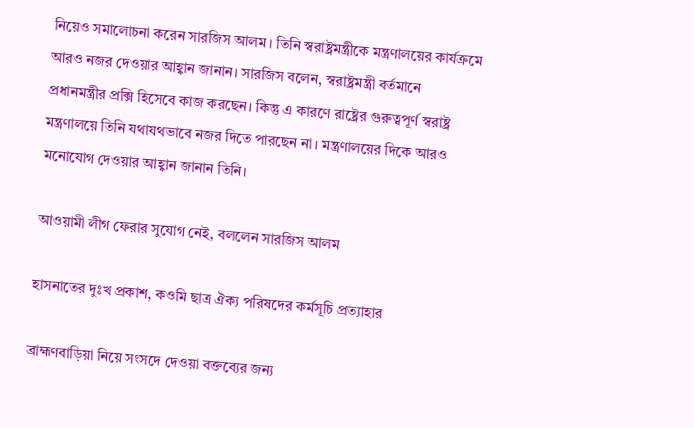নিয়েও সমালোচনা করেন সারজিস আলম। তিনি স্বরাষ্ট্রমন্ত্রীকে মন্ত্রণালয়ের কার্যক্রমে আরও নজর দেওয়ার আহ্বান জানান। সারজিস বলেন, স্বরাষ্ট্রমন্ত্রী বর্তমানে প্রধানমন্ত্রীর প্রক্সি হিসেবে কাজ করছেন। কিন্তু এ কারণে রাষ্ট্রের গুরুত্বপূর্ণ স্বরাষ্ট্র মন্ত্রণালয়ে তিনি যথাযথভাবে নজর দিতে পারছেন না। মন্ত্রণালয়ের দিকে আরও মনোযোগ দেওয়ার আহ্বান জানান তিনি।

আওয়ামী লীগ ফেরার সুযোগ নেই, বললেন সারজিস আলম

হাসনাতের দুঃখ প্রকাশ, কওমি ছাত্র ঐক্য পরিষদের কর্মসূচি প্রত্যাহার

ব্রাহ্মণবাড়িয়া নিয়ে সংসদে দেওয়া বক্তব্যের জন্য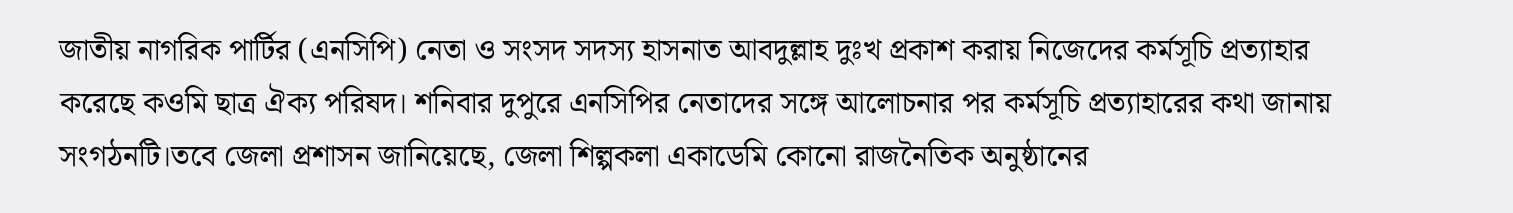জাতীয় নাগরিক পার্টির (এনসিপি) নেতা ও সংসদ সদস্য হাসনাত আবদুল্লাহ দুঃখ প্রকাশ করায় নিজেদের কর্মসূচি প্রত্যাহার করেছে কওমি ছাত্র ঐক্য পরিষদ। শনিবার দুপুরে এনসিপির নেতাদের সঙ্গে আলোচনার পর কর্মসূচি প্রত্যাহারের কথা জানায় সংগঠনটি।তবে জেলা প্রশাসন জানিয়েছে, জেলা শিল্পকলা একাডেমি কোনো রাজনৈতিক অনুষ্ঠানের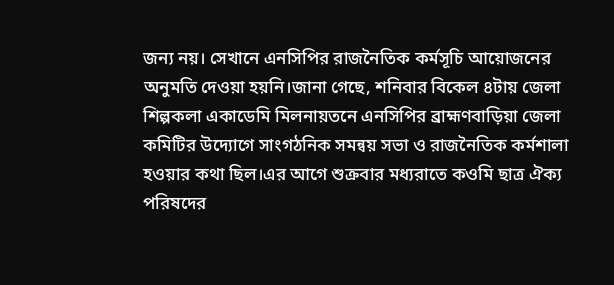জন্য নয়। সেখানে এনসিপির রাজনৈতিক কর্মসূচি আয়োজনের অনুমতি দেওয়া হয়নি।জানা গেছে, শনিবার বিকেল ৪টায় জেলা শিল্পকলা একাডেমি মিলনায়তনে এনসিপির ব্রাহ্মণবাড়িয়া জেলা কমিটির উদ্যোগে সাংগঠনিক সমন্বয় সভা ও রাজনৈতিক কর্মশালা হওয়ার কথা ছিল।এর আগে শুক্রবার মধ্যরাতে কওমি ছাত্র ঐক্য পরিষদের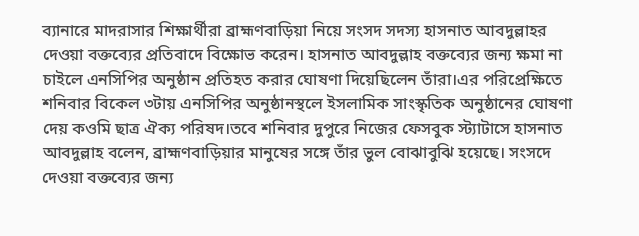ব্যানারে মাদরাসার শিক্ষার্থীরা ব্রাহ্মণবাড়িয়া নিয়ে সংসদ সদস্য হাসনাত আবদুল্লাহর দেওয়া বক্তব্যের প্রতিবাদে বিক্ষোভ করেন। হাসনাত আবদুল্লাহ বক্তব্যের জন্য ক্ষমা না চাইলে এনসিপির অনুষ্ঠান প্রতিহত করার ঘোষণা দিয়েছিলেন তাঁরা।এর পরিপ্রেক্ষিতে শনিবার বিকেল ৩টায় এনসিপির অনুষ্ঠানস্থলে ইসলামিক সাংস্কৃতিক অনুষ্ঠানের ঘোষণা দেয় কওমি ছাত্র ঐক্য পরিষদ।তবে শনিবার দুপুরে নিজের ফেসবুক স্ট্যাটাসে হাসনাত আবদুল্লাহ বলেন, ব্রাহ্মণবাড়িয়ার মানুষের সঙ্গে তাঁর ভুল বোঝাবুঝি হয়েছে। সংসদে দেওয়া বক্তব্যের জন্য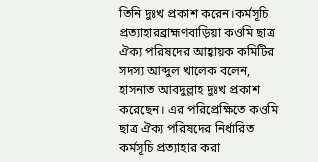তিনি দুঃখ প্রকাশ করেন।কর্মসূচি প্রত্যাহারব্রাহ্মণবাড়িয়া কওমি ছাত্র ঐক্য পরিষদের আহ্বায়ক কমিটির সদস্য আব্দুল খালেক বলেন, হাসনাত আবদুল্লাহ দুঃখ প্রকাশ করেছেন। এর পরিপ্রেক্ষিতে কওমি ছাত্র ঐক্য পরিষদের নির্ধারিত কর্মসূচি প্রত্যাহার করা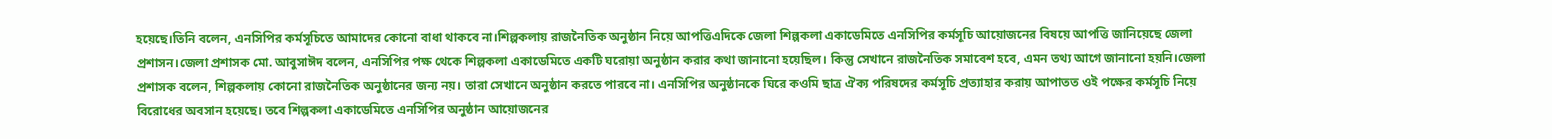হয়েছে।তিনি বলেন, এনসিপির কর্মসূচিতে আমাদের কোনো বাধা থাকবে না।শিল্পকলায় রাজনৈতিক অনুষ্ঠান নিয়ে আপত্তিএদিকে জেলা শিল্পকলা একাডেমিতে এনসিপির কর্মসূচি আয়োজনের বিষয়ে আপত্তি জানিয়েছে জেলা প্রশাসন।জেলা প্রশাসক মো. আবুসাঈদ বলেন, এনসিপির পক্ষ থেকে শিল্পকলা একাডেমিতে একটি ঘরোয়া অনুষ্ঠান করার কথা জানানো হয়েছিল। কিন্তু সেখানে রাজনৈতিক সমাবেশ হবে, এমন তথ্য আগে জানানো হয়নি।জেলা প্রশাসক বলেন, শিল্পকলায় কোনো রাজনৈতিক অনুষ্ঠানের জন্য নয়। তারা সেখানে অনুষ্ঠান করতে পারবে না। এনসিপির অনুষ্ঠানকে ঘিরে কওমি ছাত্র ঐক্য পরিষদের কর্মসূচি প্রত্যাহার করায় আপাতত ওই পক্ষের কর্মসূচি নিয়ে বিরোধের অবসান হয়েছে। তবে শিল্পকলা একাডেমিতে এনসিপির অনুষ্ঠান আয়োজনের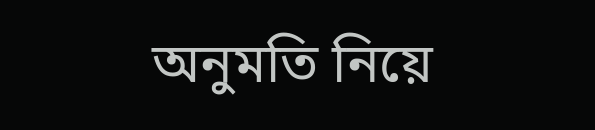অনুমতি নিয়ে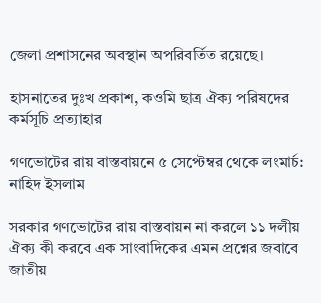জেলা প্রশাসনের অবস্থান অপরিবর্তিত রয়েছে।

হাসনাতের দুঃখ প্রকাশ, কওমি ছাত্র ঐক্য পরিষদের কর্মসূচি প্রত্যাহার

গণভোটের রায় বাস্তবায়নে ৫ সেপ্টেম্বর থেকে লংমার্চ: নাহিদ ইসলাম

সরকার গণভোটের রায় বাস্তবায়ন না করলে ১১ দলীয় ঐক্য কী করবে এক সাংবাদিকের এমন প্রশ্নের জবাবে জাতীয়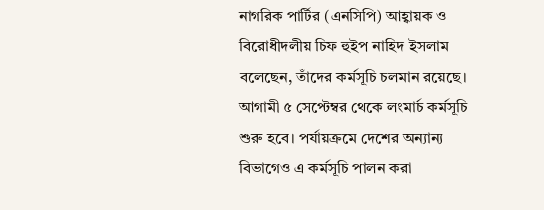নাগরিক পার্টির (এনসিপি) আহ্বায়ক ও বিরোধীদলীয় চিফ হুইপ নাহিদ ইসলাম বলেছেন, তাঁদের কর্মসূচি চলমান রয়েছে। আগামী ৫ সেপ্টেম্বর থেকে লংমার্চ কর্মসূচি শুরু হবে। পর্যায়ক্রমে দেশের অন্যান্য বিভাগেও এ কর্মসূচি পালন করা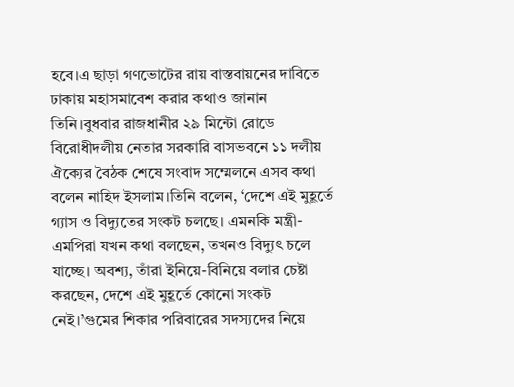হবে।এ ছাড়া গণভোটের রায় বাস্তবায়নের দাবিতে ঢাকায় মহাসমাবেশ করার কথাও জানান তিনি।বুধবার রাজধানীর ২৯ মিন্টো রোডে বিরোধীদলীয় নেতার সরকারি বাসভবনে ১১ দলীয় ঐক্যের বৈঠক শেষে সংবাদ সম্মেলনে এসব কথা বলেন নাহিদ ইসলাম।তিনি বলেন, ‘দেশে এই মুহূর্তে গ্যাস ও বিদ্যুতের সংকট চলছে। এমনকি মন্ত্রী-এমপিরা যখন কথা বলছেন, তখনও বিদ্যুৎ চলে যাচ্ছে। অবশ্য, তাঁরা ইনিয়ে-বিনিয়ে বলার চেষ্টা করছেন, দেশে এই মুহূর্তে কোনো সংকট নেই।’গুমের শিকার পরিবারের সদস্যদের নিয়ে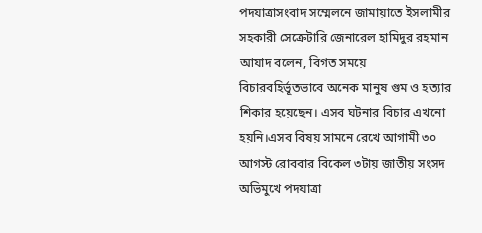পদযাত্রাসংবাদ সম্মেলনে জামায়াতে ইসলামীর সহকারী সেক্রেটারি জেনারেল হামিদুর রহমান আযাদ বলেন, বিগত সময়ে বিচারবহির্ভূতভাবে অনেক মানুষ গুম ও হত্যার শিকার হয়েছেন। এসব ঘটনার বিচার এখনো হয়নি।এসব বিষয় সামনে রেখে আগামী ৩০ আগস্ট রোববার বিকেল ৩টায় জাতীয় সংসদ অভিমুখে পদযাত্রা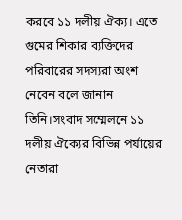করবে ১১ দলীয় ঐক্য। এতে গুমের শিকার ব্যক্তিদের পরিবারের সদস্যরা অংশ নেবেন বলে জানান তিনি।সংবাদ সম্মেলনে ১১ দলীয় ঐক্যের বিভিন্ন পর্যায়ের নেতারা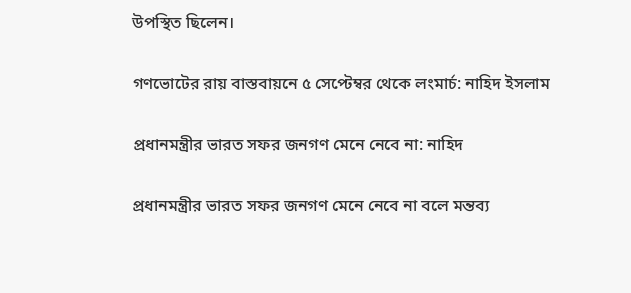উপস্থিত ছিলেন।

গণভোটের রায় বাস্তবায়নে ৫ সেপ্টেম্বর থেকে লংমার্চ: নাহিদ ইসলাম

প্রধানমন্ত্রীর ভারত সফর জনগণ মেনে নেবে না: নাহিদ

প্রধানমন্ত্রীর ভারত সফর জনগণ মেনে নেবে না বলে মন্তব্য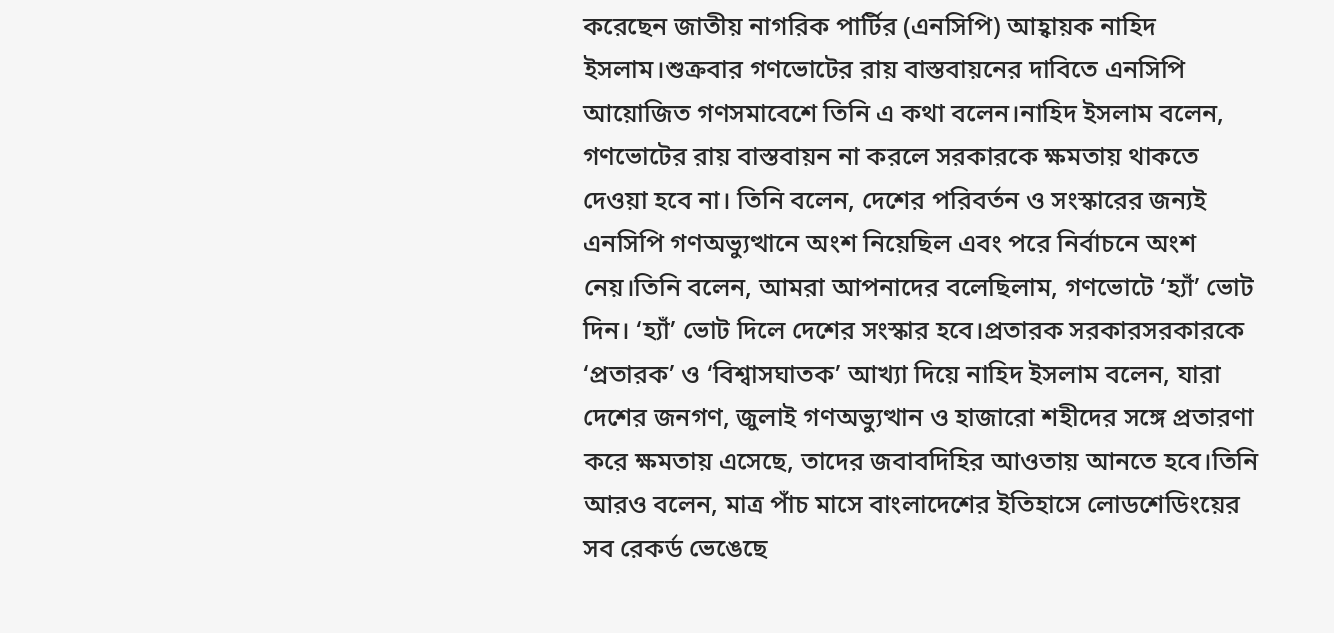করেছেন জাতীয় নাগরিক পার্টির (এনসিপি) আহ্বায়ক নাহিদ ইসলাম।শুক্রবার গণভোটের রায় বাস্তবায়নের দাবিতে এনসিপি আয়োজিত গণসমাবেশে তিনি এ কথা বলেন।নাহিদ ইসলাম বলেন, গণভোটের রায় বাস্তবায়ন না করলে সরকারকে ক্ষমতায় থাকতে দেওয়া হবে না। তিনি বলেন, দেশের পরিবর্তন ও সংস্কারের জন্যই এনসিপি গণঅভ্যুত্থানে অংশ নিয়েছিল এবং পরে নির্বাচনে অংশ নেয়।তিনি বলেন, আমরা আপনাদের বলেছিলাম, গণভোটে ‘হ্যাঁ’ ভোট দিন। ‘হ্যাঁ’ ভোট দিলে দেশের সংস্কার হবে।প্রতারক সরকারসরকারকে ‘প্রতারক’ ও ‘বিশ্বাসঘাতক’ আখ্যা দিয়ে নাহিদ ইসলাম বলেন, যারা দেশের জনগণ, জুলাই গণঅভ্যুত্থান ও হাজারো শহীদের সঙ্গে প্রতারণা করে ক্ষমতায় এসেছে, তাদের জবাবদিহির আওতায় আনতে হবে।তিনি আরও বলেন, মাত্র পাঁচ মাসে বাংলাদেশের ইতিহাসে লোডশেডিংয়ের সব রেকর্ড ভেঙেছে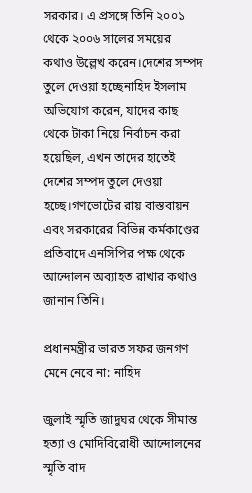সরকার। এ প্রসঙ্গে তিনি ২০০১ থেকে ২০০৬ সালের সময়ের কথাও উল্লেখ করেন।দেশের সম্পদ তুলে দেওয়া হচ্ছেনাহিদ ইসলাম অভিযোগ করেন, যাদের কাছ থেকে টাকা নিয়ে নির্বাচন করা হয়েছিল, এখন তাদের হাতেই দেশের সম্পদ তুলে দেওয়া হচ্ছে।গণভোটের রায় বাস্তবায়ন এবং সরকারের বিভিন্ন কর্মকাণ্ডের প্রতিবাদে এনসিপির পক্ষ থেকে আন্দোলন অব্যাহত রাখার কথাও জানান তিনি।

প্রধানমন্ত্রীর ভারত সফর জনগণ মেনে নেবে না: নাহিদ

জুলাই স্মৃতি জাদুঘর থেকে সীমান্ত হত্যা ও মোদিবিরোধী আন্দোলনের স্মৃতি বাদ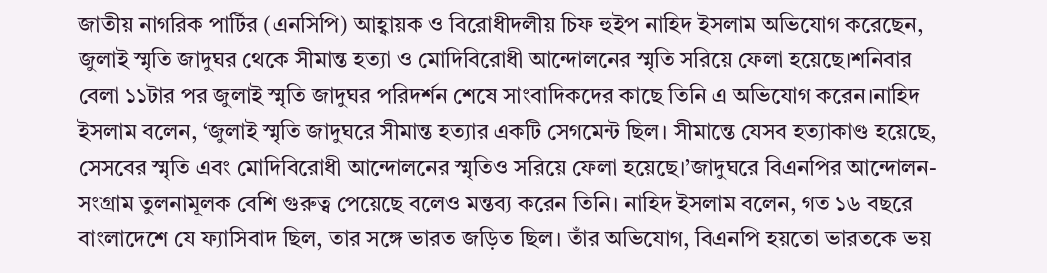জাতীয় নাগরিক পার্টির (এনসিপি) আহ্বায়ক ও বিরোধীদলীয় চিফ হুইপ নাহিদ ইসলাম অভিযোগ করেছেন, জুলাই স্মৃতি জাদুঘর থেকে সীমান্ত হত্যা ও মোদিবিরোধী আন্দোলনের স্মৃতি সরিয়ে ফেলা হয়েছে।শনিবার বেলা ১১টার পর জুলাই স্মৃতি জাদুঘর পরিদর্শন শেষে সাংবাদিকদের কাছে তিনি এ অভিযোগ করেন।নাহিদ ইসলাম বলেন, ‘জুলাই স্মৃতি জাদুঘরে সীমান্ত হত্যার একটি সেগমেন্ট ছিল। সীমান্তে যেসব হত্যাকাণ্ড হয়েছে, সেসবের স্মৃতি এবং মোদিবিরোধী আন্দোলনের স্মৃতিও সরিয়ে ফেলা হয়েছে।’জাদুঘরে বিএনপির আন্দোলন-সংগ্রাম তুলনামূলক বেশি গুরুত্ব পেয়েছে বলেও মন্তব্য করেন তিনি। নাহিদ ইসলাম বলেন, গত ১৬ বছরে বাংলাদেশে যে ফ্যাসিবাদ ছিল, তার সঙ্গে ভারত জড়িত ছিল। তাঁর অভিযোগ, বিএনপি হয়তো ভারতকে ভয়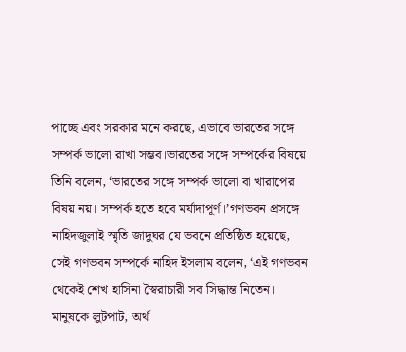পাচ্ছে এবং সরকার মনে করছে, এভাবে ভারতের সঙ্গে সম্পর্ক ভালো রাখা সম্ভব।ভারতের সঙ্গে সম্পর্কের বিষয়ে তিনি বলেন, ‘ভারতের সঙ্গে সম্পর্ক ভালো বা খারাপের বিষয় নয়। সম্পর্ক হতে হবে মর্যাদাপূর্ণ।’গণভবন প্রসঙ্গে নাহিদজুলাই স্মৃতি জাদুঘর যে ভবনে প্রতিষ্ঠিত হয়েছে, সেই গণভবন সম্পর্কে নাহিদ ইসলাম বলেন, ‘এই গণভবন থেকেই শেখ হাসিনা স্বৈরাচারী সব সিদ্ধান্ত নিতেন। মানুষকে লুটপাট, অর্থ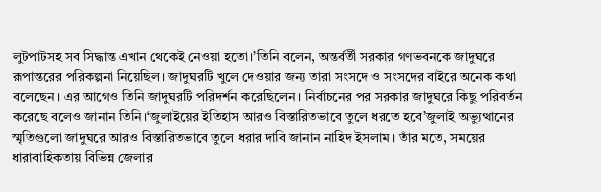লুটপাটসহ সব সিদ্ধান্ত এখান থেকেই নেওয়া হতো।’তিনি বলেন, অন্তর্বর্তী সরকার গণভবনকে জাদুঘরে রূপান্তরের পরিকল্পনা নিয়েছিল। জাদুঘরটি খুলে দেওয়ার জন্য তারা সংসদে ও সংসদের বাইরে অনেক কথা বলেছেন। এর আগেও তিনি জাদুঘরটি পরিদর্শন করেছিলেন। নির্বাচনের পর সরকার জাদুঘরে কিছু পরিবর্তন করেছে বলেও জানান তিনি।‘জুলাইয়ের ইতিহাস আরও বিস্তারিতভাবে তুলে ধরতে হবে’জুলাই অভ্যুত্থানের স্মৃতিগুলো জাদুঘরে আরও বিস্তারিতভাবে তুলে ধরার দাবি জানান নাহিদ ইসলাম। তাঁর মতে, সময়ের ধারাবাহিকতায় বিভিন্ন জেলার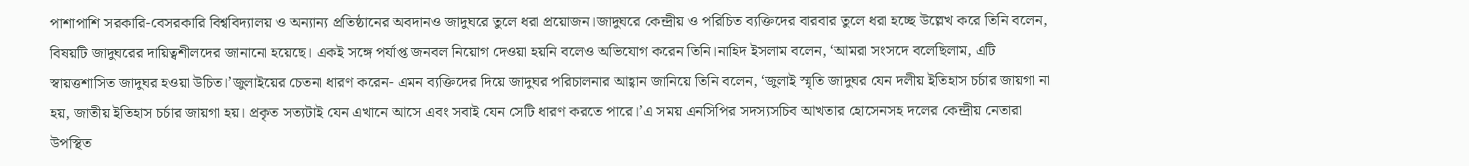পাশাপাশি সরকারি-বেসরকারি বিশ্ববিদ্যালয় ও অন্যান্য প্রতিষ্ঠানের অবদানও জাদুঘরে তুলে ধরা প্রয়োজন।জাদুঘরে কেন্দ্রীয় ও পরিচিত ব্যক্তিদের বারবার তুলে ধরা হচ্ছে উল্লেখ করে তিনি বলেন, বিষয়টি জাদুঘরের দায়িত্বশীলদের জানানো হয়েছে। একই সঙ্গে পর্যাপ্ত জনবল নিয়োগ দেওয়া হয়নি বলেও অভিযোগ করেন তিনি।নাহিদ ইসলাম বলেন, ‘আমরা সংসদে বলেছিলাম, এটি স্বায়ত্তশাসিত জাদুঘর হওয়া উচিত।’জুলাইয়ের চেতনা ধারণ করেন- এমন ব্যক্তিদের দিয়ে জাদুঘর পরিচালনার আহ্বান জানিয়ে তিনি বলেন, ‘জুলাই স্মৃতি জাদুঘর যেন দলীয় ইতিহাস চর্চার জায়গা না হয়, জাতীয় ইতিহাস চর্চার জায়গা হয়। প্রকৃত সত্যটাই যেন এখানে আসে এবং সবাই যেন সেটি ধারণ করতে পারে।’এ সময় এনসিপির সদস্যসচিব আখতার হোসেনসহ দলের কেন্দ্রীয় নেতারা উপস্থিত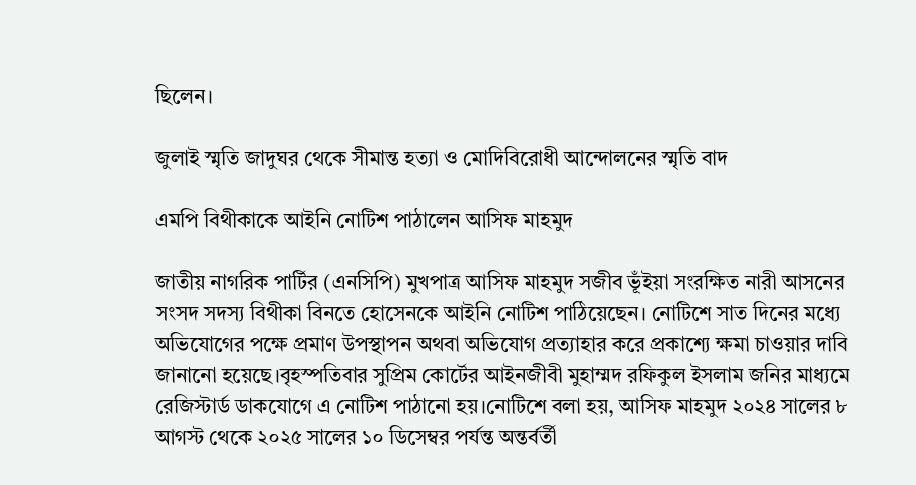ছিলেন।

জুলাই স্মৃতি জাদুঘর থেকে সীমান্ত হত্যা ও মোদিবিরোধী আন্দোলনের স্মৃতি বাদ

এমপি বিথীকাকে আইনি নোটিশ পাঠালেন আসিফ মাহমুদ

জাতীয় নাগরিক পার্টির (এনসিপি) মুখপাত্র আসিফ মাহমুদ সজীব ভূঁইয়া সংরক্ষিত নারী আসনের সংসদ সদস্য বিথীকা বিনতে হোসেনকে আইনি নোটিশ পাঠিয়েছেন। নোটিশে সাত দিনের মধ্যে অভিযোগের পক্ষে প্রমাণ উপস্থাপন অথবা অভিযোগ প্রত্যাহার করে প্রকাশ্যে ক্ষমা চাওয়ার দাবি জানানো হয়েছে।বৃহস্পতিবার সুপ্রিম কোর্টের আইনজীবী মুহাম্মদ রফিকুল ইসলাম জনির মাধ্যমে রেজিস্টার্ড ডাকযোগে এ নোটিশ পাঠানো হয়।নোটিশে বলা হয়, আসিফ মাহমুদ ২০২৪ সালের ৮ আগস্ট থেকে ২০২৫ সালের ১০ ডিসেম্বর পর্যন্ত অন্তর্বর্তী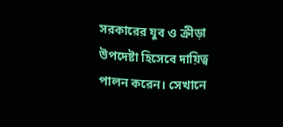সরকারের যুব ও ক্রীড়া উপদেষ্টা হিসেবে দায়িত্ব পালন করেন। সেখানে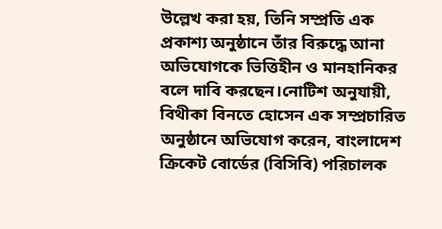উল্লেখ করা হয়, তিনি সম্প্রতি এক প্রকাশ্য অনুষ্ঠানে তাঁর বিরুদ্ধে আনা অভিযোগকে ভিত্তিহীন ও মানহানিকর বলে দাবি করছেন।নোটিশ অনুযায়ী, বিথীকা বিনতে হোসেন এক সম্প্রচারিত অনুষ্ঠানে অভিযোগ করেন, বাংলাদেশ ক্রিকেট বোর্ডের (বিসিবি) পরিচালক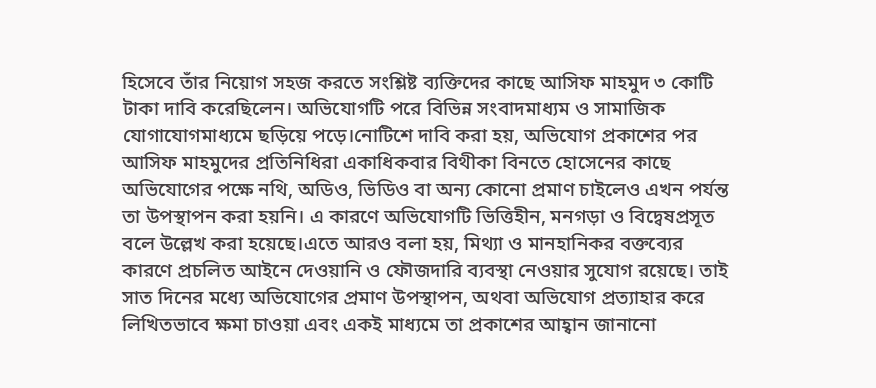হিসেবে তাঁর নিয়োগ সহজ করতে সংশ্লিষ্ট ব্যক্তিদের কাছে আসিফ মাহমুদ ৩ কোটি টাকা দাবি করেছিলেন। অভিযোগটি পরে বিভিন্ন সংবাদমাধ্যম ও সামাজিক যোগাযোগমাধ্যমে ছড়িয়ে পড়ে।নোটিশে দাবি করা হয়, অভিযোগ প্রকাশের পর আসিফ মাহমুদের প্রতিনিধিরা একাধিকবার বিথীকা বিনতে হোসেনের কাছে অভিযোগের পক্ষে নথি, অডিও, ভিডিও বা অন্য কোনো প্রমাণ চাইলেও এখন পর্যন্ত তা উপস্থাপন করা হয়নি। এ কারণে অভিযোগটি ভিত্তিহীন, মনগড়া ও বিদ্বেষপ্রসূত বলে উল্লেখ করা হয়েছে।এতে আরও বলা হয়, মিথ্যা ও মানহানিকর বক্তব্যের কারণে প্রচলিত আইনে দেওয়ানি ও ফৌজদারি ব্যবস্থা নেওয়ার সুযোগ রয়েছে। তাই সাত দিনের মধ্যে অভিযোগের প্রমাণ উপস্থাপন, অথবা অভিযোগ প্রত্যাহার করে লিখিতভাবে ক্ষমা চাওয়া এবং একই মাধ্যমে তা প্রকাশের আহ্বান জানানো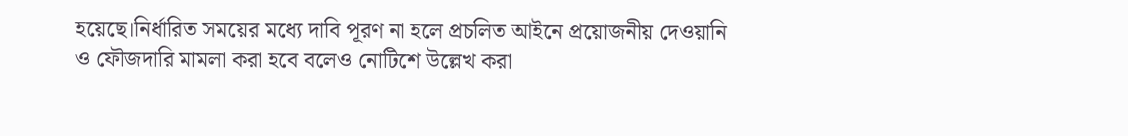হয়েছে।নির্ধারিত সময়ের মধ্যে দাবি পূরণ না হলে প্রচলিত আইনে প্রয়োজনীয় দেওয়ানি ও ফৌজদারি মামলা করা হবে বলেও নোটিশে উল্লেখ করা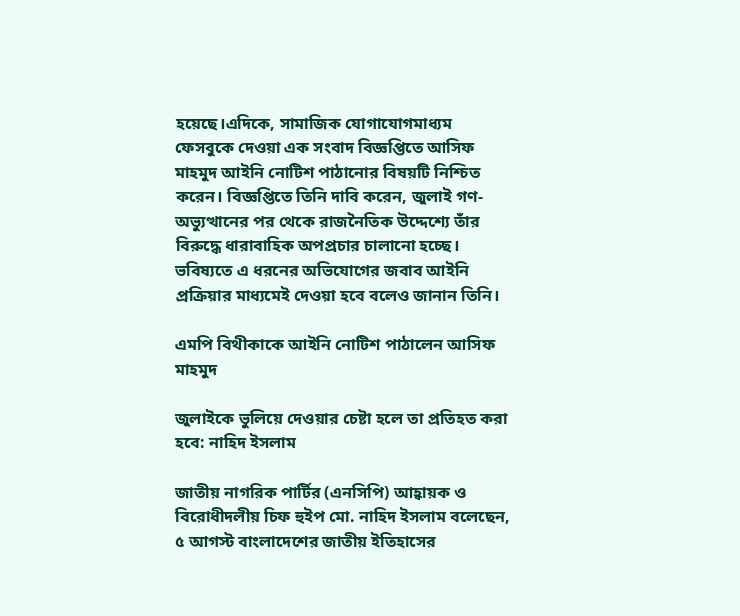হয়েছে।এদিকে, সামাজিক যোগাযোগমাধ্যম ফেসবুকে দেওয়া এক সংবাদ বিজ্ঞপ্তিতে আসিফ মাহমুদ আইনি নোটিশ পাঠানোর বিষয়টি নিশ্চিত করেন। বিজ্ঞপ্তিতে তিনি দাবি করেন, জুলাই গণ-অভ্যুত্থানের পর থেকে রাজনৈতিক উদ্দেশ্যে তাঁর বিরুদ্ধে ধারাবাহিক অপপ্রচার চালানো হচ্ছে। ভবিষ্যতে এ ধরনের অভিযোগের জবাব আইনি প্রক্রিয়ার মাধ্যমেই দেওয়া হবে বলেও জানান তিনি।

এমপি বিথীকাকে আইনি নোটিশ পাঠালেন আসিফ মাহমুদ

জুলাইকে ভুলিয়ে দেওয়ার চেষ্টা হলে তা প্রতিহত করা হবে: নাহিদ ইসলাম

জাতীয় নাগরিক পার্টির (এনসিপি) আহ্বায়ক ও বিরোধীদলীয় চিফ হুইপ মো. নাহিদ ইসলাম বলেছেন, ৫ আগস্ট বাংলাদেশের জাতীয় ইতিহাসের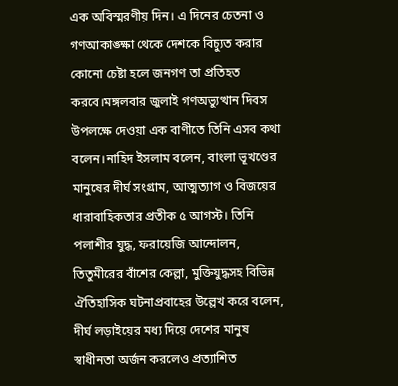এক অবিস্মরণীয় দিন। এ দিনের চেতনা ও গণআকাঙ্ক্ষা থেকে দেশকে বিচ্যুত করার কোনো চেষ্টা হলে জনগণ তা প্রতিহত করবে।মঙ্গলবার জুলাই গণঅভ্যুত্থান দিবস উপলক্ষে দেওয়া এক বাণীতে তিনি এসব কথা বলেন।নাহিদ ইসলাম বলেন, বাংলা ভূখণ্ডের মানুষের দীর্ঘ সংগ্রাম, আত্মত্যাগ ও বিজয়ের ধারাবাহিকতার প্রতীক ৫ আগস্ট। তিনি পলাশীর যুদ্ধ, ফরায়েজি আন্দোলন, তিতুমীরের বাঁশের কেল্লা, মুক্তিযুদ্ধসহ বিভিন্ন ঐতিহাসিক ঘটনাপ্রবাহের উল্লেখ করে বলেন, দীর্ঘ লড়াইয়ের মধ্য দিয়ে দেশের মানুষ স্বাধীনতা অর্জন করলেও প্রত্যাশিত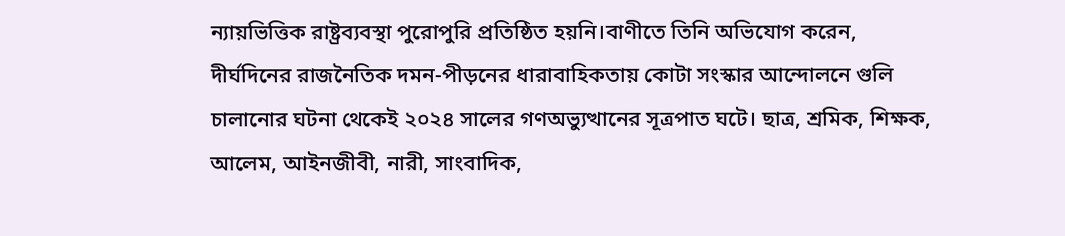ন্যায়ভিত্তিক রাষ্ট্রব্যবস্থা পুরোপুরি প্রতিষ্ঠিত হয়নি।বাণীতে তিনি অভিযোগ করেন, দীর্ঘদিনের রাজনৈতিক দমন-পীড়নের ধারাবাহিকতায় কোটা সংস্কার আন্দোলনে গুলি চালানোর ঘটনা থেকেই ২০২৪ সালের গণঅভ্যুত্থানের সূত্রপাত ঘটে। ছাত্র, শ্রমিক, শিক্ষক, আলেম, আইনজীবী, নারী, সাংবাদিক,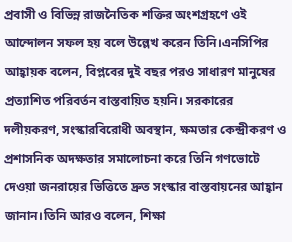প্রবাসী ও বিভিন্ন রাজনৈতিক শক্তির অংশগ্রহণে ওই আন্দোলন সফল হয় বলে উল্লেখ করেন তিনি।এনসিপির আহ্বায়ক বলেন, বিপ্লবের দুই বছর পরও সাধারণ মানুষের প্রত্যাশিত পরিবর্তন বাস্তবায়িত হয়নি। সরকারের দলীয়করণ, সংস্কারবিরোধী অবস্থান, ক্ষমতার কেন্দ্রীকরণ ও প্রশাসনিক অদক্ষতার সমালোচনা করে তিনি গণভোটে দেওয়া জনরায়ের ভিত্তিতে দ্রুত সংস্কার বাস্তবায়নের আহ্বান জানান।তিনি আরও বলেন, শিক্ষা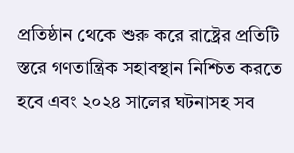প্রতিষ্ঠান থেকে শুরু করে রাষ্ট্রের প্রতিটি স্তরে গণতান্ত্রিক সহাবস্থান নিশ্চিত করতে হবে এবং ২০২৪ সালের ঘটনাসহ সব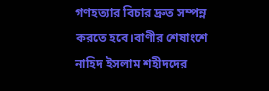গণহত্যার বিচার দ্রুত সম্পন্ন করতে হবে।বাণীর শেষাংশে নাহিদ ইসলাম শহীদদের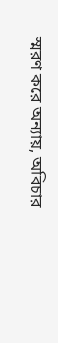স্মরণ করে অন্যায়, অবিচার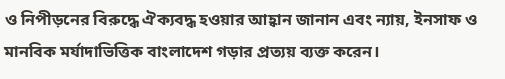ও নিপীড়নের বিরুদ্ধে ঐক্যবদ্ধ হওয়ার আহ্বান জানান এবং ন্যায়, ইনসাফ ও মানবিক মর্যাদাভিত্তিক বাংলাদেশ গড়ার প্রত্যয় ব্যক্ত করেন।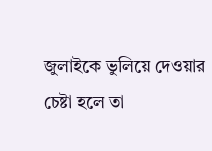জুলাইকে ভুলিয়ে দেওয়ার চেষ্টা হলে তা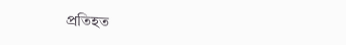প্রতিহত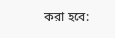করা হবে: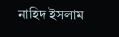নাহিদ ইসলাম